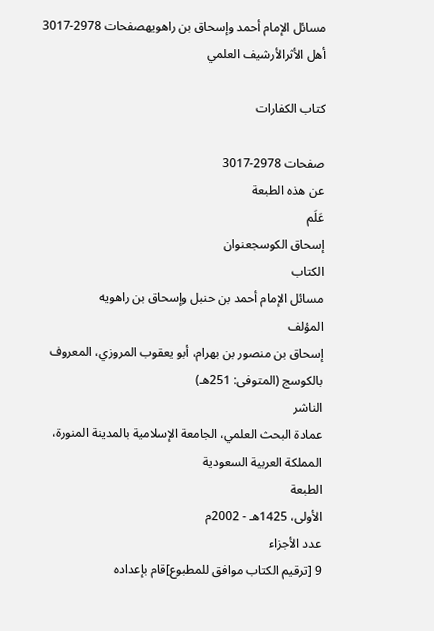مسائل الإمام أحمد وإسحاق بن راهويهصفحات 2978-3017
أهل الأثرالأرشيف العلمي

كتاب الكفارات

صفحات 2978-3017
عن هذه الطبعة
عَلَم
إسحاق الكوسجعنوان
الكتاب
مسائل الإمام أحمد بن حنبل وإسحاق بن راهويه
المؤلف
إسحاق بن منصور بن بهرام، أبو يعقوب المروزي، المعروف بالكوسج (المتوفى: 251هـ)
الناشر
عمادة البحث العلمي، الجامعة الإسلامية بالمدينة المنورة، المملكة العربية السعودية
الطبعة
الأولى، 1425هـ - 2002م
عدد الأجزاء
9 [ترقيم الكتاب موافق للمطبوع]قام بإعداده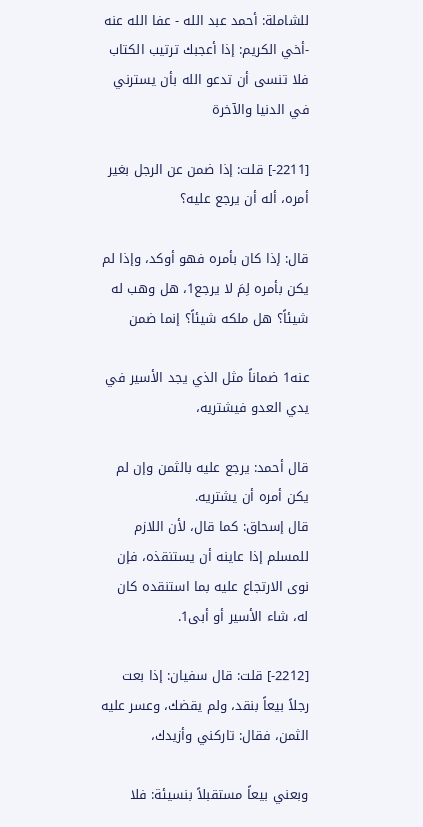للشاملة: أحمد عبد الله - عفا الله عنه -أخي الكريم: إذا أعجبك ترتيب الكتاب فلا تنسى أن تدعو الله بأن يسترني في الدنيا والآخرة

[2211-] قلت: إذا ضمن عن الرجل بغير أمره، أله أن يرجع عليه؟

قال: إذا كان بأمره فهو أوكد، وإذا لم يكن بأمره لِمَ لا يرجع1، هل وهب له شيئاً؟ هل ملكه شيئاً؟ إنما ضمن

عنه1 ضماناً مثل الذي يجد الأسير في يدي العدو فيشتريه،

قال أحمد: يرجع عليه بالثمن وإن لم يكن أمره أن يشتريه.
قال إسحاق: كما قال، لأن اللازم للمسلم إذا عاينه أن يستنقذه، فإن نوى الارتجاع عليه بما استنقده كان له، شاء الأسير أو أبى1.

[2212-] قلت: قال سفيان: إذا بعت رجلاً بيعاً بنقد، ولم يقضك، وعسر عليه الثمن، فقال: تاركني وأزيدك،

وبعني بيعاً مستقبلاً بنسيئة: فلا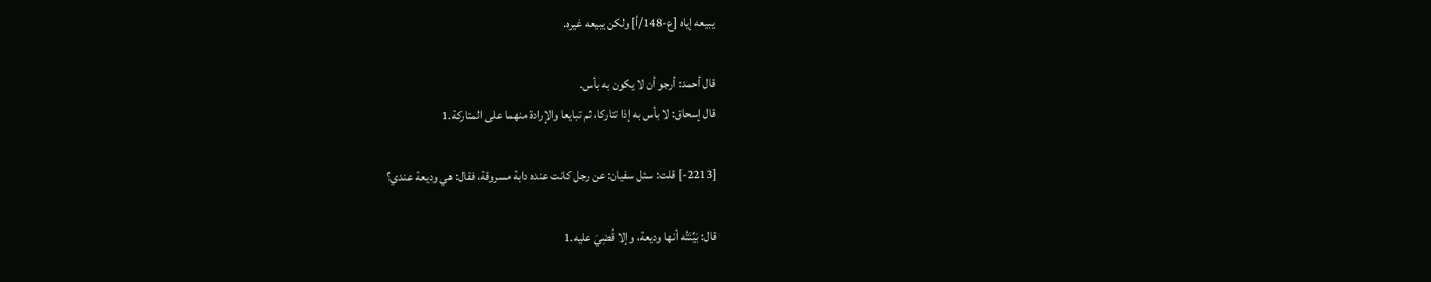يبيعه إياه [ع-148/أ] ولكن يبيعه غيره.

قال أحمد: أرجو أن لا يكون به بأس.
قال إسحاق: لا بأس به إذا تتاركا، ثم تبايعا والإرادة منهما على المتاركة.1

[2213-] قلت: سئل سفيان: عن رجل كانت عنده دابة مسروقة، فقال: هي وديعة عندي؟

قال: بَيِّنَتُه أنها وديعة، وإلا قُضِيَ عليه.1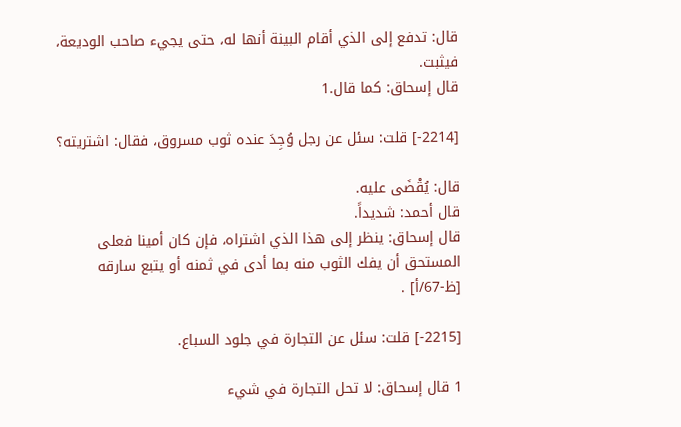قال: تدفع إلى الذي أقام البينة أنها له، حتى يجيء صاحب الوديعة، فيثبت.
قال إسحاق: كما قال.1

[2214-] قلت: سئل عن رجل وُجِدَ عنده ثوب مسروق، فقال: اشتريته؟

قال: يُقْضَى عليه.
قال أحمد: شديداً.
قال إسحاق: ينظر إلى هذا الذي اشتراه، فإن كان أمينا فعلى المستحق أن يفك الثوب منه بما أدى في ثمنه أو يتبع سارقه [ظ-67/أ] .

[2215-] قلت: سئل عن التجارة في جلود السباع.

1 قال إسحاق: لا تحل التجارة في شيء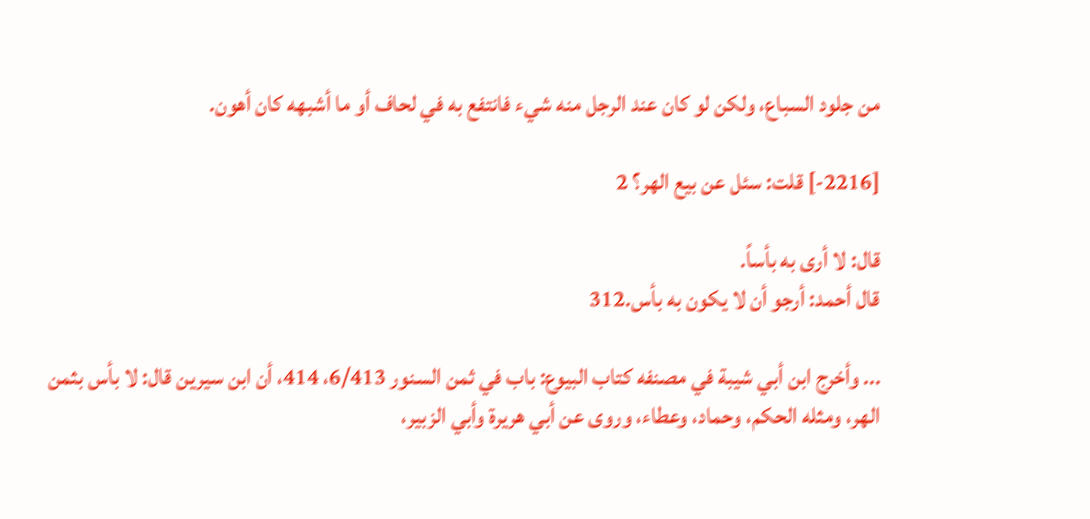من جلود السباع، ولكن لو كان عند الرجل منه شيء فانتفع به في لحاف أو ما أشبهه كان أهون.

[2216-] قلت: سئل عن بيع الهر؟ 2

قال: لا أرى به بأساً.
قال أحمد: أرجو أن لا يكون به بأس.312

... وأخرج ابن أبي شيبة في مصنفه كتاب البيوع: باب في ثمن السنور 6/413، 414، أن ابن سيرين قال: لا بأس بثمن الهر، ومثله الحكم، وحماد، وعطاء، وروى عن أبي هريرة وأبي الزبير،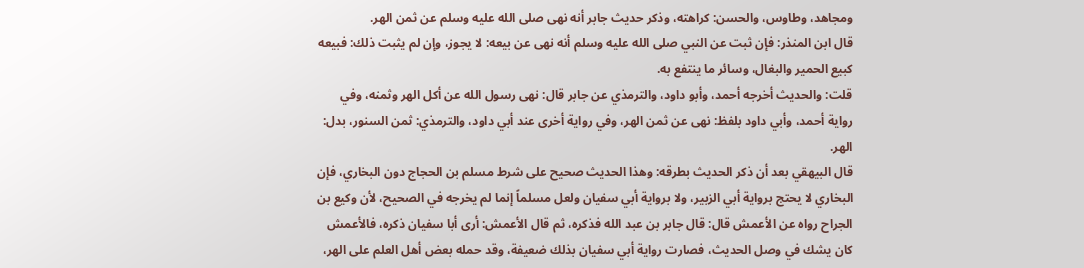ومجاهد، وطاوس، والحسن: كراهته، وذكر حديث جابر أنه نهى صلى الله عليه وسلم عن ثمن الهر.
قال ابن المنذر: فإن ثبت عن النبي صلى الله عليه وسلم أنه نهى عن بيعه: لا يجوز، وإن لم يثبت ذلك: فبيعه كبيع الحمير والبغال، وسائر ما ينتفع به.
قلت: والحديث أخرجه أحمد، وأبو داود، والترمذي عن جابر قال: نهى رسول الله عن أكل الهر وثمنه، وفي رواية أحمد، وأبي داود بلفظ: نهى عن ثمن الهر، وفي رواية أخرى عند أبي داود، والترمذي: ثمن السنور، بدل: الهر.
قال البيهقي بعد أن ذكر الحديث بطرقه: وهذا الحديث صحيح على شرط مسلم بن الحجاج دون البخاري، فإن البخاري لا يحتج برواية أبي الزبير، ولا برواية أبي سفيان ولعل مسلماً إنما لم يخرجه في الصحيح، لأن وكيع بن الجراح رواه عن الأعمش قال: قال جابر بن عبد الله فذكره، ثم قال الأعمش: أرى أبا سفيان ذكره، فالأعمش كان يشك في وصل الحديث، فصارت رواية أبي سفيان بذلك ضعيفة، وقد حمله بعض أهل العلم على الهر،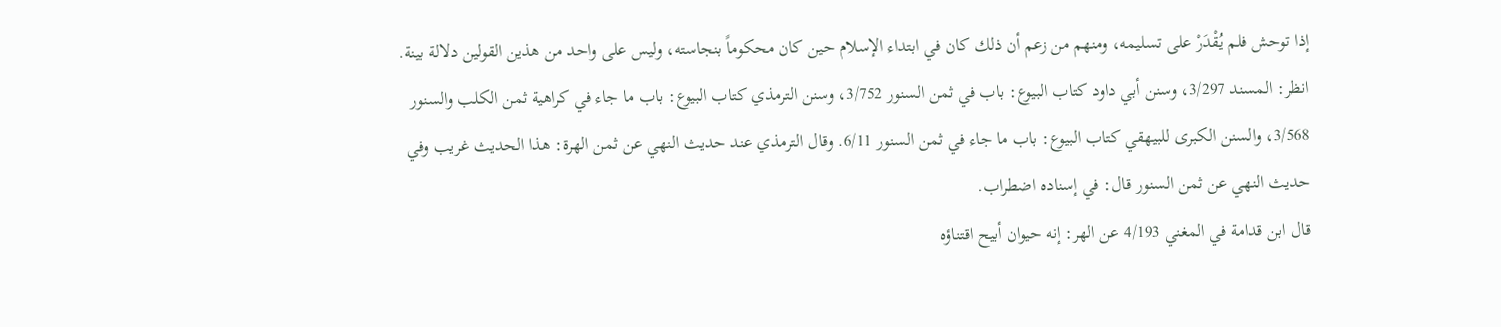إذا توحش فلم يُقْدَرْ على تسليمه، ومنهم من زعم أن ذلك كان في ابتداء الإسلام حين كان محكوماً بنجاسته، وليس على واحد من هذين القولين دلالة بينة.
انظر: المسند 3/297، وسنن أبي داود كتاب البيوع: باب في ثمن السنور 3/752، وسنن الترمذي كتاب البيوع: باب ما جاء في كراهية ثمن الكلب والسنور 3/568، والسنن الكبرى للبيهقي كتاب البيوع: باب ما جاء في ثمن السنور 6/11. وقال الترمذي عند حديث النهي عن ثمن الهرة: هذا الحديث غريب وفي حديث النهي عن ثمن السنور قال: في إسناده اضطراب.
قال ابن قدامة في المغني 4/193 عن الهر: إنه حيوان أبيح اقتناؤه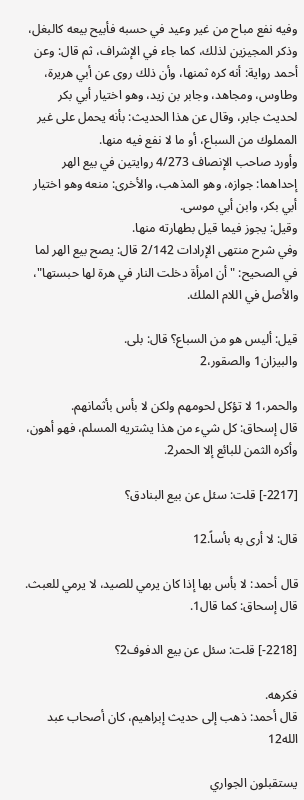وفيه نفع مباح من غير وعيد في حسبه فأبيح بيعه كالبغل، وذكر المجيزين لذلك، كما جاء في الإشراف، ثم قال: وعن أحمد رواية: أنه كره ثمنها، وأن ذلك روى عن أبي هريرة، وطاوس، ومجاهد، وجابر بن زيد، وهو اختيار أبي بكر لحديث جابر، وقال عن هذا الحديث: بأنه يحمل على غير المملوك من السباع، أو ما لا نفع فيه منها.
وأورد صاحب الإنصاف 4/273 روايتين في بيع الهر إحداهما: جوازه، وهو المذهب، والأخرى: منعه وهو اختيار أبي بكر، وابن أبي موسى.
وقيل: يجوز فيما قيل بطهارته منها.
وفي شرح منتهى الإرادات 2/142 قال: يصح بيع الهر لما في الصحيح: "أن امرأة دخلت النار في هرة لها حبستها"، والأصل في اللام الملك.

قيل: أليس هو من السباع؟ قال: بلى.
والبيزان1 والصقور،2

والحمر،1 لا تؤكل لحومهم ولكن لا بأس بأثمانهم.
قال إسحاق: كل شيء من هذا يشتريه المسلم، فهو أهون، وأكره الثمن للبائع إلا الحمر2.

[2217-] قلت: سئل عن بيع البنادق؟

قال: لا أرى به بأساً.12

قال أحمد: لا بأس بها إذا كان يرمي للصيد، لا يرمي للعبث.
قال إسحاق: كما قال1.

[2218-] قلت: سئل عن بيع الدفوف2؟

فكرهه.
قال أحمد: ذهب إلى حديث إبراهيم، كان أصحاب عبد الله12

يستقبلون الجواري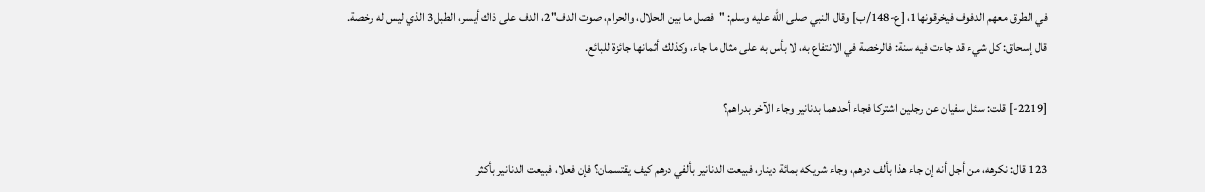في الطرق معهم الدفوف فيخرقونها1، [ع-148/ب] وقال النبي صلى الله عليه وسلم: "فصل ما بين الحلال، والحرام، صوت الدف"2، الدف على ذاك أيسر، الطبل3 الذي ليس له رخصة.
قال إسحاق: كل شيء قد جاءت فيه سنة: فالرخصة في الانتفاع به، لا بأس به على مثال ما جاء، وكذلك أثمانها جائزة للبائع.

[2219-] قلت: سئل سفيان عن رجلين اشتركا فجاء أحدهما بدنانير وجاء الآخر بدراهم؟

123 قال: نكرهه، من أجل أنه إن جاء هذا بألف درهم، وجاء شريكه بمائة دينار، فبيعت الدنانير بألفي درهم كيف يقتسمان؟ فإن فعلا، فبيعت الدنانير بأكثر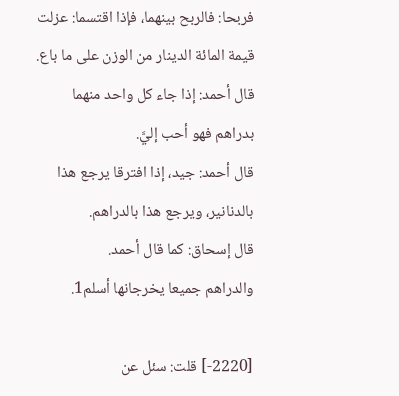فربحا: فالربح بينهما، فإذا اقتسما: عزلت قيمة المائة الدينار من الوزن على ما باع.
قال أحمد: إذا جاء كل واحد منهما بدراهم فهو أحب إليَّ.
قال أحمد: جيد، إذا افترقا يرجع هذا بالدنانير، ويرجع هذا بالدراهم.
قال إسحاق: كما قال أحمد.
والدراهم جميعا يخرجانها أسلم1.

[2220-] قلت: سئل عن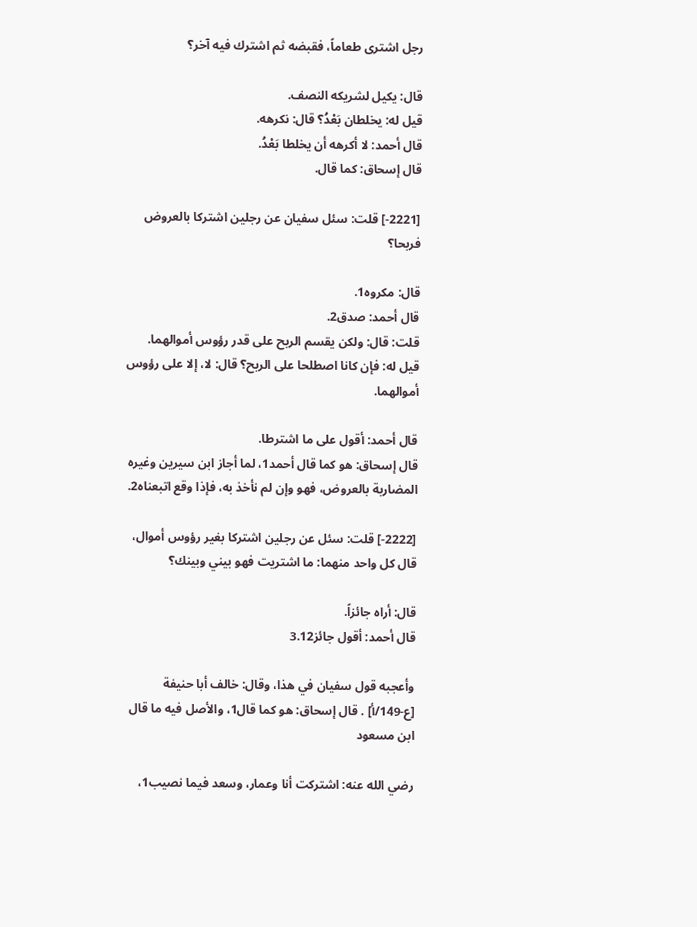رجل اشترى طعاماً، فقبضه ثم اشترك فيه آخر؟

قال: يكيل لشريكه النصف.
قيل له: يخلطان بَعْدُ؟ قال: نكرهه.
قال أحمد: لا أكرهه أن يخلطا بَعْدُ.
قال إسحاق: كما قال.

[2221-] قلت: سئل سفيان عن رجلين اشتركا بالعروض فربحا؟

قال: مكروه1.
قال أحمد: صدق2.
قلت: قال: ولكن يقسم الربح على قدر رؤوس أموالهما.
قيل له: فإن كانا اصطلحا على الربح؟ قال: لا، إلا على رؤوس أموالهما.

قال أحمد: أقول على ما اشترطا.
قال إسحاق: هو كما قال أحمد1، لما أجاز ابن سيرين وغيره المضاربة بالعروض، فهو وإن لم نأخذ به، فإذا وقع اتبعناه2.

[2222-] قلت: سئل عن رجلين اشتركا بغير رؤوس أموال، قال كل واحد منهما: ما اشتريت فهو بيني وبينك؟

قال: أراه جائزاً.
قال أحمد: أقول جائز3.12

وأعجبه قول سفيان في هذا، وقال: خالف أبا حنيفة [ع-149/أ] . قال إسحاق: هو كما قال1، والأصل فيه ما قال ابن مسعود

رضي الله عنه: اشتركت أنا وعمار، وسعد فيما نصيب1،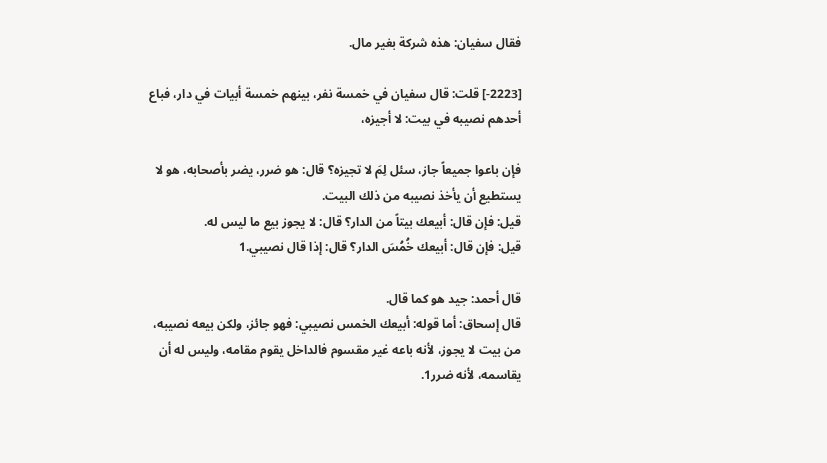فقال سفيان: هذه شركة بغير مال.

[2223-] قلت: قال سفيان في خمسة نفر، بينهم خمسة أبيات في دار، فباع أحدهم نصيبه في بيت: لا أجيزه،

فإن باعوا جميعاً جاز، سئل لِمَ لا تجيزه؟ قال: هو ضرر، يضر بأصحابه، هو لا يستطيع أن يأخذ نصيبه من ذلك البيت.
قيل: فإن قال: أبيعك بيتاً من الدار؟ قال: لا يجوز بيع ما ليس له.
قيل: فإن قال: أبيعك خُمُسَ الدار؟ قال: إذا قال نصيبي.1

قال أحمد: جيد هو كما قال.
قال إسحاق: أما قوله: أبيعك الخمس نصيبي: فهو جائز، ولكن بيعه نصيبه، من بيت لا يجوز، لأنه باعه غير مقسوم فالداخل يقوم مقامه، وليس له أن يقاسمه، لأنه ضرر1.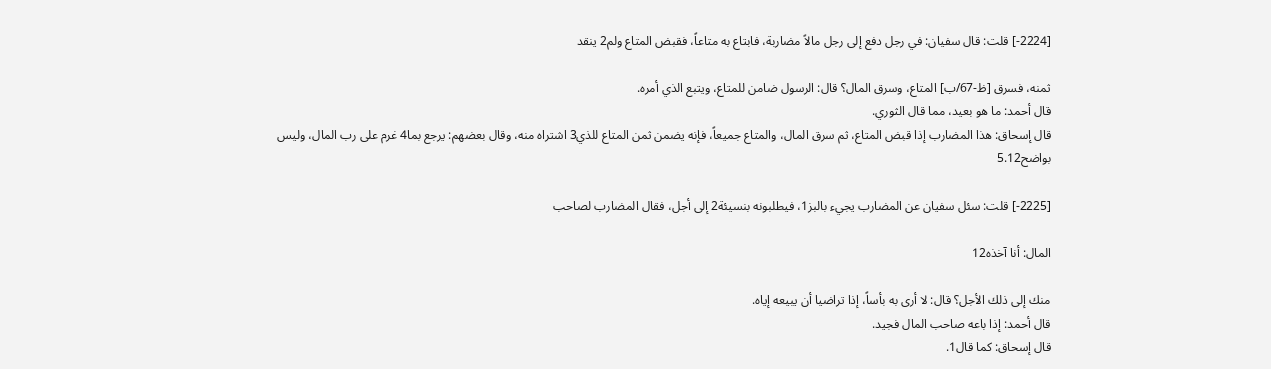[2224-] قلت: قال سفيان: في رجل دفع إلى رجل مالاً مضاربة، فابتاع به متاعاً، فقبض المتاع ولم2 ينقد

ثمنه، فسرق [ظ-67/ب] المتاع، وسرق المال؟ قال: الرسول ضامن للمتاع، ويتبع الذي أمره.
قال أحمد: ما هو بعيد، مما قال الثوري.
قال إسحاق: هذا المضارب إذا قبض المتاع، ثم سرق المال، والمتاع جميعاً، فإنه يضمن ثمن المتاع للذي3 اشتراه منه، وقال بعضهم: يرجع بما4 غرم على رب المال، وليس بواضح5.12

[2225-] قلت: سئل سفيان عن المضارب يجيء بالبز1، فيطلبونه بنسيئة2 إلى أجل، فقال المضارب لصاحب

المال: أنا آخذه12

منك إلى ذلك الأجل؟ قال: لا أرى به بأساً، إذا تراضيا أن يبيعه إياه.
قال أحمد: إذا باعه صاحب المال فجيد.
قال إسحاق: كما قال1.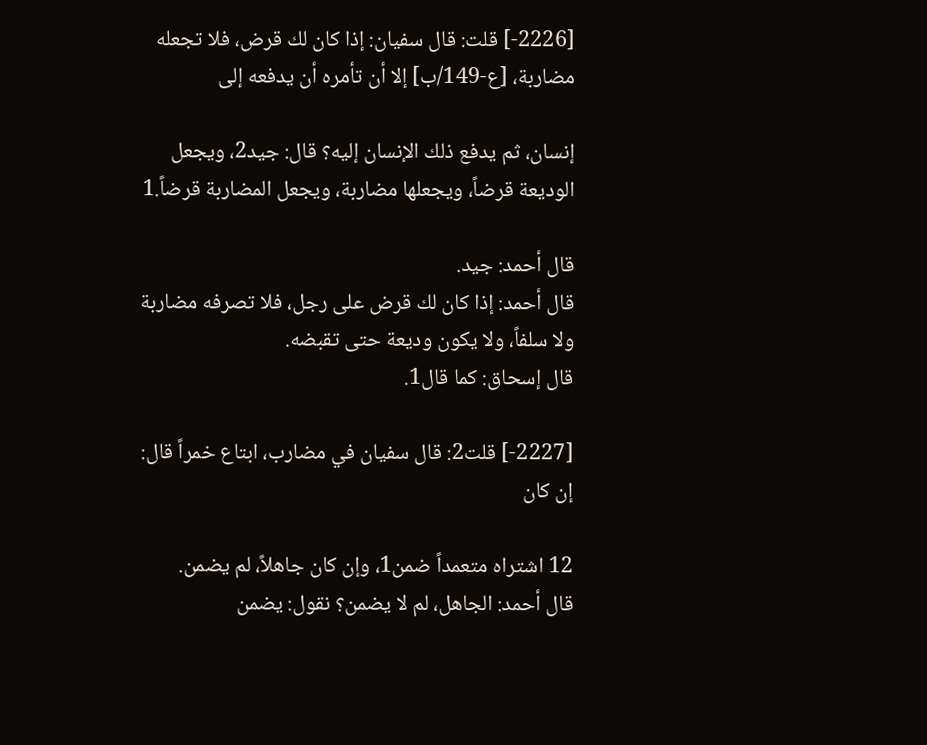[2226-] قلت: قال سفيان: إذا كان لك قرض، فلا تجعله مضاربة، [ع-149/ب] إلا أن تأمره أن يدفعه إلى

إنسان، ثم يدفع ذلك الإنسان إليه؟ قال: جيد2، ويجعل الوديعة قرضاً، ويجعلها مضاربة، ويجعل المضاربة قرضاً.1

قال أحمد: جيد.
قال أحمد: إذا كان لك قرض على رجل، فلا تصرفه مضاربة ولا سلفاً، ولا يكون وديعة حتى تقبضه.
قال إسحاق: كما قال1.

[2227-] قلت2: قال سفيان في مضارب، ابتاع خمراً قال: إن كان

12 اشتراه متعمداً ضمن1، وإن كان جاهلاً، لم يضمن.
قال أحمد: الجاهل، لم لا يضمن؟ نقول: يضمن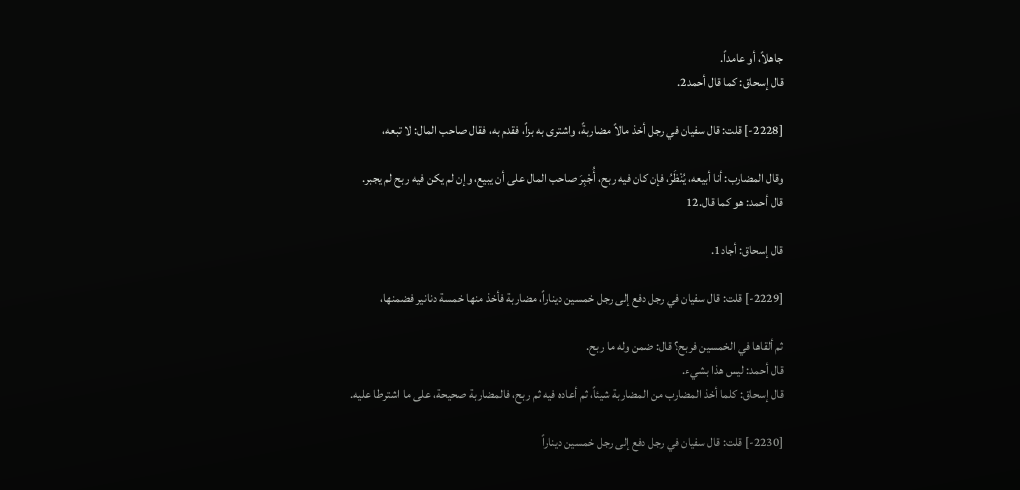جاهلاً، أو عامداً.
قال إسحاق: كما قال أحمد2.

[2228-] قلت: قال سفيان في رجل أخذ مالاً مضاربةً، واشترى به بزاً، فقدم به، فقال صاحب المال: لا تبعه،

وقال المضارب: أنا أبيعه، يُنْظَرُ، فإن كان فيه ربح، أُجْبِرَ صاحب المال على أن يبيع، وإن لم يكن فيه ربح لم يجبر.
قال أحمد: هو كما قال.12

قال إسحاق: أجاد1.

[2229-] قلت: قال سفيان في رجل دفع إلى رجل خمسين ديناراً، مضاربة فأخذ منها خمسة دنانير فضمنها،

ثم ألقاها في الخمسين فربح؟ قال: ضمن وله ما ربح.
قال أحمد: ليس هذا بشيء.
قال إسحاق: كلما أخذ المضارب من المضاربة شيئاً، ثم أعاده فيه ثم ربح، فالمضاربة صحيحة، على ما اشترطا عليه.

[2230-] قلت: قال سفيان في رجل دفع إلى رجل خمسين ديناراً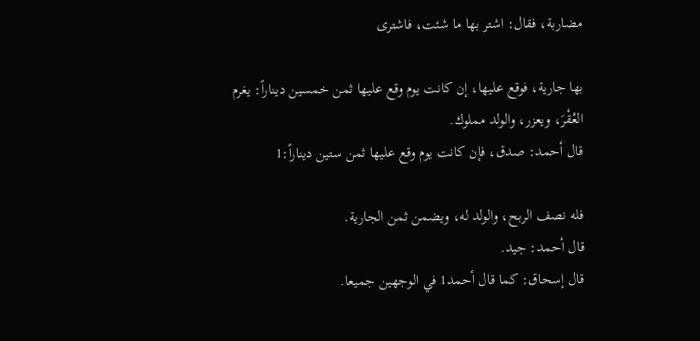مضاربة، فقال: اشتر بها ما شئت، فاشترى

بها جارية، فوقع عليها، إن كانت يوم وقع عليها ثمن خمسين ديناراً: يغرم العُقْرَ، ويعزر، والولد مملوك.
قال أحمد: صدق، فإن كانت يوم وقع عليها ثمن ستين ديناراً:1

فله نصف الربح، والولد له، ويضمن ثمن الجارية.
قال أحمد: جيد.
قال إسحاق: كما قال أحمد1 في الوجهين جميعا.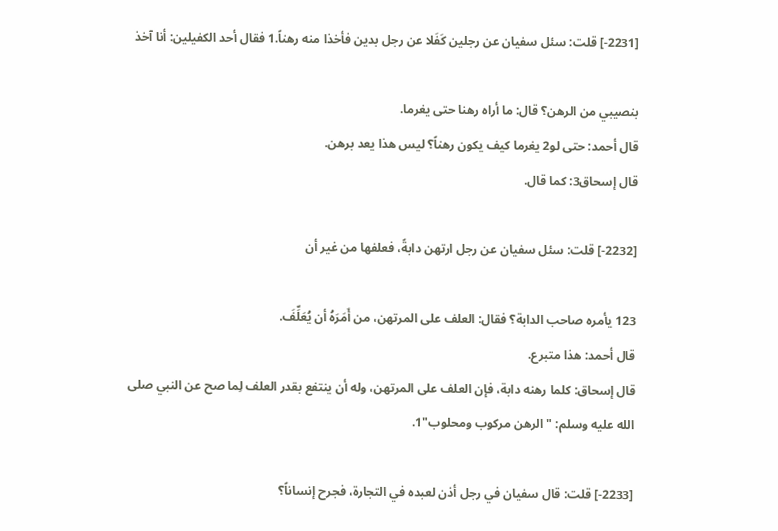[2231-] قلت: سئل سفيان عن رجلين كَفَلا عن رجل بدين فأخذا منه رهناً.1 فقال أحد الكفيلين: أنا آخذ

بنصيبي من الرهن؟ قال: ما أراه رهنا حتى يغرما.
قال أحمد: حتى لو2 يغرما كيف يكون رهناً؟ ليس هذا يعد برهن.
قال إسحاق3: كما قال.

[2232-] قلت: سئل سفيان عن رجل ارتهن دابةً، فعلفها من غير أن

123 يأمره صاحب الدابة؟ فقال: العلف على المرتهن، من أَمَرَهُ أن يُعَلِّفَ.
قال أحمد: هذا متبرع.
قال إسحاق: كلما رهنه دابة، فإن العلف على المرتهن، وله أن ينتفع بقدر العلف لِما صح عن النبي صلى الله عليه وسلم: "الرهن مركوب ومحلوب"1.

[2233-] قلت: قال سفيان في رجل أذن لعبده في التجارة، فجرح إنساناً؟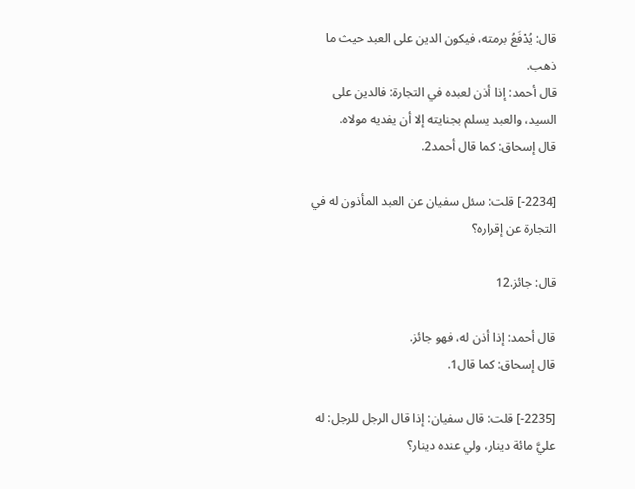قال: يُدْفَعُ برمته، فيكون الدين على العبد حيث ما ذهب.
قال أحمد: إذا أذن لعبده في التجارة: فالدين على السيد، والعبد يسلم بجنايته إلا أن يفديه مولاه.
قال إسحاق: كما قال أحمد2.

[2234-] قلت: سئل سفيان عن العبد المأذون له في التجارة عن إقراره؟

قال: جائز.12

قال أحمد: إذا أذن له، فهو جائز.
قال إسحاق: كما قال1.

[2235-] قلت: قال سفيان: إذا قال الرجل للرجل: له عليَّ مائة دينار، ولي عنده دينار؟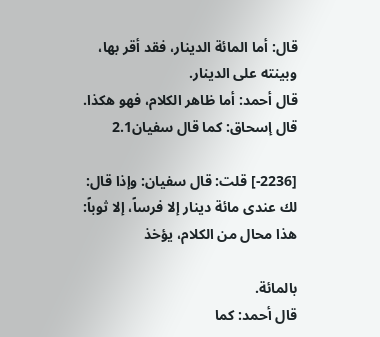قال: أما المائة الدينار، فقد أقر بها، وبينته على الدينار.
قال أحمد: أما ظاهر الكلام، فهو هكذا.
قال إسحاق: كما قال سفيان2.1

[2236-] قلت: قال سفيان: وإذا قال: لك عندى مائة دينار إلا فرساً، إلا ثوباً: هذا محال من الكلام، يؤخذ

بالمائة.
قال أحمد: كما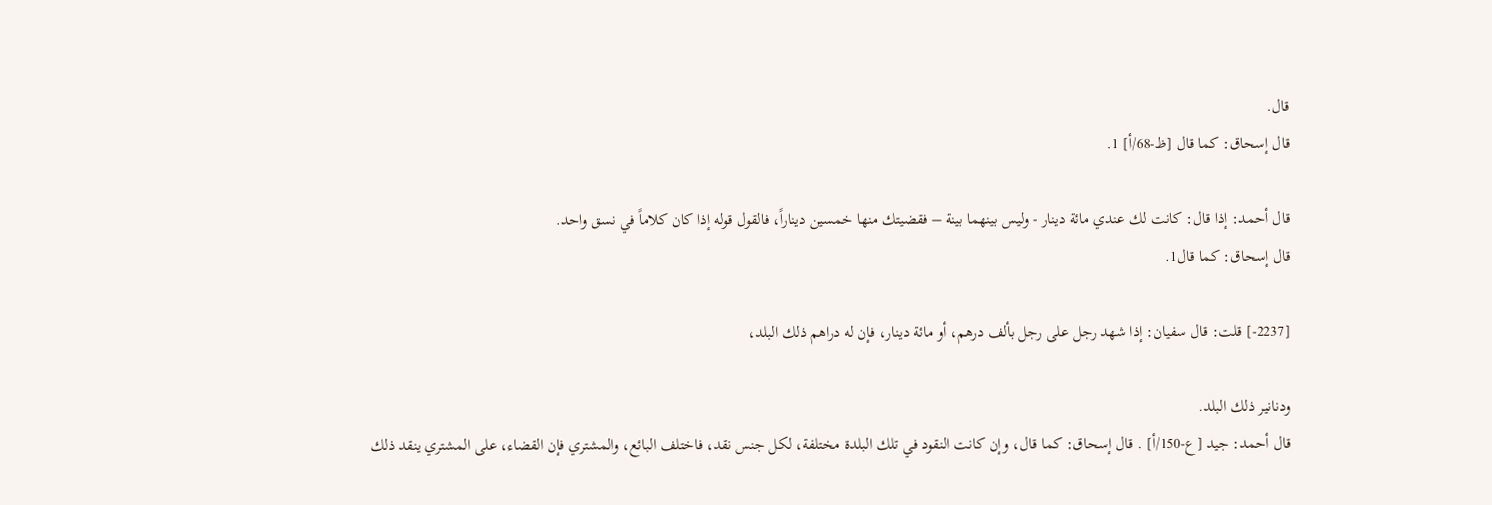قال.
قال إسحاق: كما قال [ظ-68/أ] 1.

قال أحمد: إذا قال: كانت لك عندي مائة دينار - وليس بينهما بينة – فقضيتك منها خمسين ديناراً، فالقول قوله إذا كان كلاماً في نسق واحد.
قال إسحاق: كما قال1.

[2237-] قلت: قال سفيان: إذا شهد رجل على رجل بألف درهم، أو مائة دينار، فإن له دراهم ذلك البلد،

ودنانير ذلك البلد.
قال أحمد: جيد [ع-150/أ] . قال إسحاق: كما قال، وإن كانت النقود في تلك البلدة مختلفة، لكل جنس نقد، فاختلف البائع، والمشتري فإن القضاء، على المشتري ينقد ذلك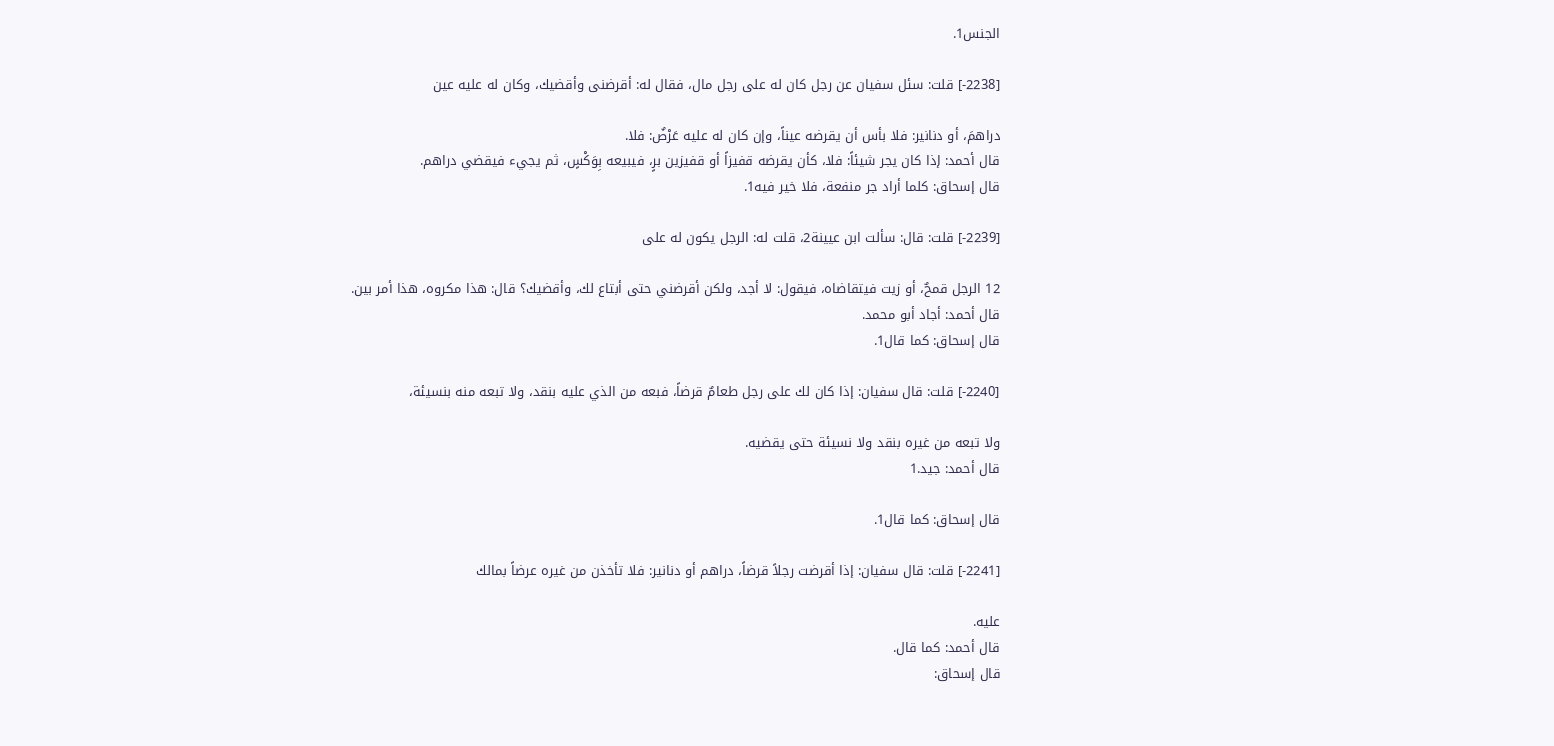الجنس1.

[2238-] قلت: سئل سفيان عن رجل كان له على رجل مال، فقال له: أقرضنى وأقضيك، وكان له عليه عين

دراهمَ، أو دنانير: فلا بأس أن يقرضه عيناً، وإن كان له عليه عَرْضٌ: فلا.
قال أحمد: إذا كان يجر شيئاً: فلا، كأن يقرضه قفيزاً أو قفيزين برٍ، فيبيعه بِوَكْسٍ، ثم يجيء فيقضي دراهم.
قال إسحاق: كلما أراد جر منفعة، فلا خير فيه1.

[2239-] قلت: قال: سألت ابن عيينة2، قلت له: الرجل يكون له على

12 الرجل قمحٌ، أو زيت فيتقاضاه، فيقول: لا أجد، ولكن أقرضني حتى أبتاع لك، وأقضيك؟ قال: هذا مكروه، هذا أمر بين.
قال أحمد: أجاد أبو محمد.
قال إسحاق: كما قال1.

[2240-] قلت: قال سفيان: إذا كان لك على رجل طعامٌ قرضاً، فبعه من الذي عليه بنقد، ولا تبعه منه بنسيئة،

ولا تبعه من غيره بنقد ولا نسيئة حتى يقضيه.
قال أحمد: جيد.1

قال إسحاق: كما قال1.

[2241-] قلت: قال سفيان: إذا أقرضت رجلاً قرضاً، دراهم أو دنانير: فلا تأخذن من غيره عرضاً بمالك

عليه.
قال أحمد: كما قال.
قال إسحاق: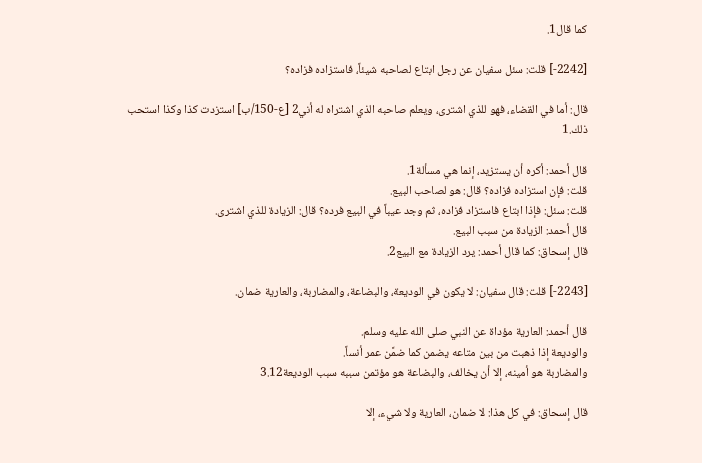كما قال1.

[2242-] قلت: سئل سفيان عن رجل ابتاع لصاحبه شيئاً، فاستزاده فزاده؟

قال: أما في القضاء، فهو للذي اشترى، ويعلم صاحبه الذي اشتراه له أني2 [ع-150/ب] استزدت كذا وكذا استحب ذلك.1

قال أحمد: أكره أن يستزيد، إنما هي مسألة1.
قلت: فإن استزاده فزاده؟ قال: هو لصاحب البيع.
قلت: سئل: فإذا ابتاع فاستزاد فزاده، ثم وجد عيباً في البيع فرده؟ قال: الزيادة للذي اشترى.
قال أحمد: الزيادة من سبب البيع.
قال إسحاق: كما قال أحمد: يرد الزيادة مع البيع2.

[2243-] قلت: قال سفيان: لا يكون في الوديعة، والبضاعة، والمضاربة، والعارية ضمان.

قال أحمد: العارية مؤداة عن النبي صلى الله عليه وسلم.
والوديعة إذا ذهبت من بين متاعه يضمن كما ضمَّن عمر أنساً.
والمضاربة هو أمينه، إلا أن يخالف، والبضاعة هو مؤتمن سببه سبب الوديعة3.12

قال إسحاق: في كل هذا: لا ضمان، العارية ولا شيء، إلا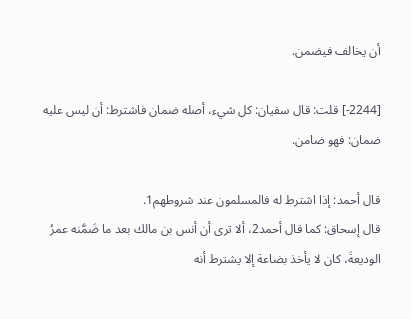أن يخالف فيضمن.

[2244-] قلت: قال سفيان: كل شيء، أصله ضمان فاشترط: أن ليس عليه ضمان: فهو ضامن.

قال أحمد: إذا اشترط له فالمسلمون عند شروطهم1.
قال إسحاق: كما قال أحمد2، ألا ترى أن أنس بن مالك بعد ما ضَمَّنه عمرُ الوديعةَ، كان لا يأخذ بضاعة إلا يشترط أنه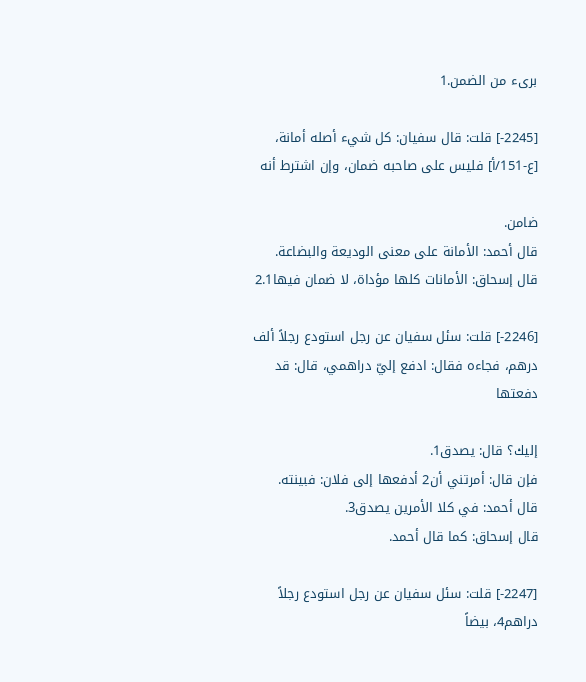برىء من الضمن.1

[2245-] قلت: قال سفيان: كل شيء أصله أمانة، [ع-151/أ] فليس على صاحبه ضمان، وإن اشترط أنه

ضامن.
قال أحمد: الأمانة على معنى الوديعة والبضاعة.
قال إسحاق: الأمانات كلها مؤداة، لا ضمان فيها2.1

[2246-] قلت: سئل سفيان عن رجل استودع رجلاً ألف درهم، فجاءه فقال: ادفع إليّ دراهمي، قال: قد دفعتها

إليك؟ قال: يصدق1.
فإن قال: أمرتني أن2 أدفعها إلى فلان: فبينته.
قال أحمد: في كلا الأمرين يصدق3.
قال إسحاق: كما قال أحمد.

[2247-] قلت: سئل سفيان عن رجل استودع رجلاً دراهم4، بيضاً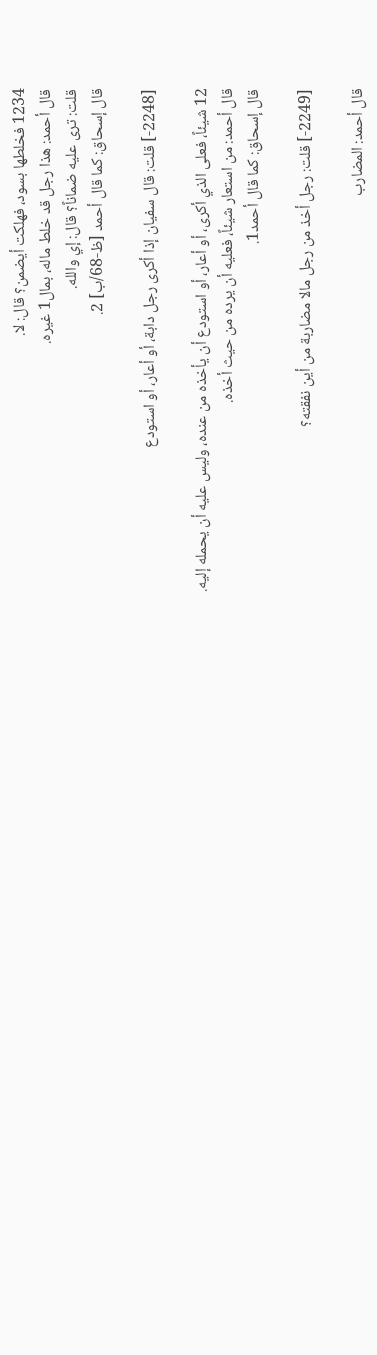1234 فخلطها بسود، فهلكت أيضمن؟ قال: لا.
قال أحمد: هذا رجل قد خلط ماله، بمال1 غيره.
قلت: ترى عليه ضماناً؟ قال: إي والله.
قال إسحاق: كما قال أحمد [ظ-68/ب] 2.

[2248-] قلت: قال سفيان إذا أكرى رجل دابة، أو أعار، أو استودع

12 شيئاً، فعلى الذي أكرى، أو أعار، أو استودع أن يأخذه من عنده، وليس عليه أن يحمله إليه.
قال أحمد: من استعار شيئاً، فعليه أن يرده من حيث أخذه.
قال إسحاق: كما قال أحمد1.

[2249-] قلت: رجل أخذ من رجل مالا مضاربة من أين نفقته؟

قال أحمد: المضارب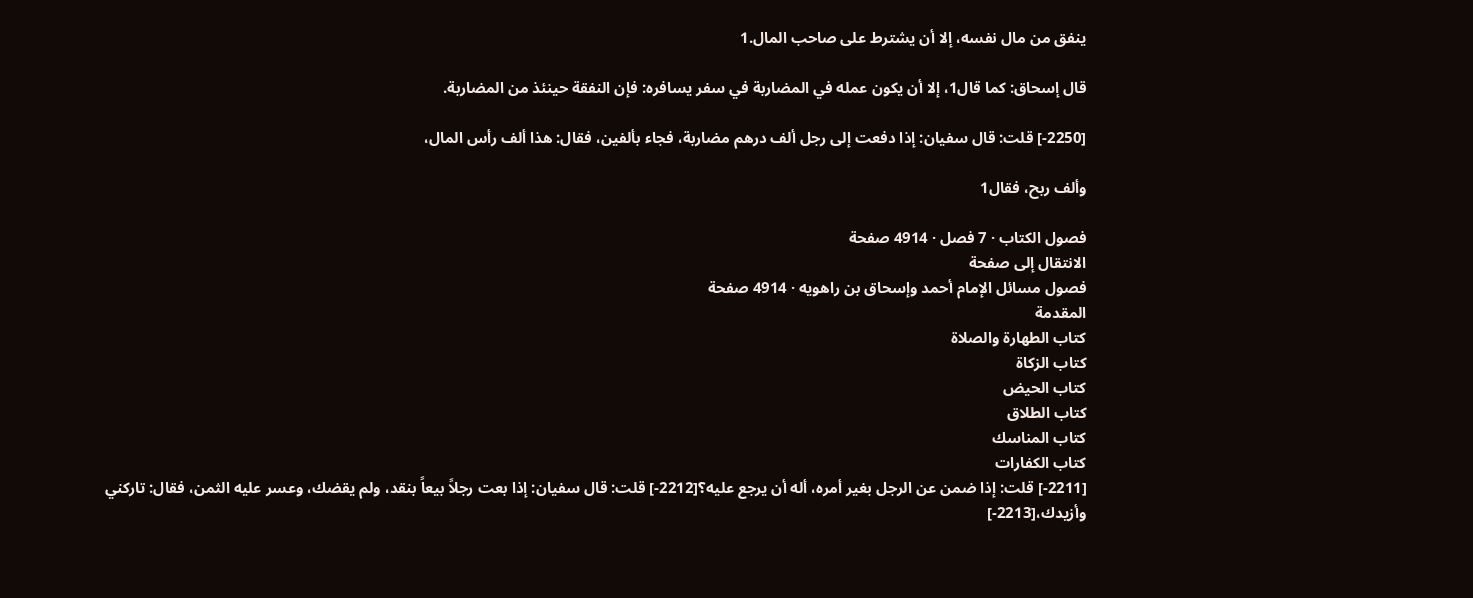ينفق من مال نفسه، إلا أن يشترط على صاحب المال.1

قال إسحاق: كما قال1، إلا أن يكون عمله في المضاربة في سفر يسافره: فإن النفقة حينئذ من المضاربة.

[2250-] قلت: قال سفيان: إذا دفعت إلى رجل ألف درهم مضاربة، فجاء بألفين، فقال: هذا ألف رأس المال،

وألف ربح، فقال1

فصول الكتاب · 7 فصل · 4914 صفحة
الانتقال إلى صفحة
فصول مسائل الإمام أحمد وإسحاق بن راهويه · 4914 صفحة
المقدمة
كتاب الطهارة والصلاة
كتاب الزكاة
كتاب الحيض
كتاب الطلاق
كتاب المناسك
كتاب الكفارات
[2211-] قلت: إذا ضمن عن الرجل بغير أمره، أله أن يرجع عليه؟[2212-] قلت: قال سفيان: إذا بعت رجلاً بيعاً بنقد، ولم يقضك، وعسر عليه الثمن، فقال: تاركني وأزيدك،[2213-]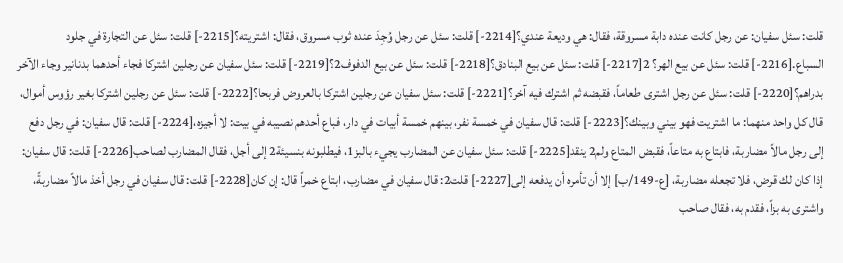قلت: سئل سفيان: عن رجل كانت عنده دابة مسروقة، فقال: هي وديعة عندي؟[2214-] قلت: سئل عن رجل وُجِدَ عنده ثوب مسروق، فقال: اشتريته؟[2215-] قلت: سئل عن التجارة في جلود السباع.[2216-] قلت: سئل عن بيع الهر؟ 2[2217-] قلت: سئل عن بيع البنادق؟[2218-] قلت: سئل عن بيع الدفوف2؟[2219-] قلت: سئل سفيان عن رجلين اشتركا فجاء أحدهما بدنانير وجاء الآخر بدراهم؟[2220-] قلت: سئل عن رجل اشترى طعاماً، فقبضه ثم اشترك فيه آخر؟[2221-] قلت: سئل سفيان عن رجلين اشتركا بالعروض فربحا؟[2222-] قلت: سئل عن رجلين اشتركا بغير رؤوس أموال، قال كل واحد منهما: ما اشتريت فهو بيني وبينك؟[2223-] قلت: قال سفيان في خمسة نفر، بينهم خمسة أبيات في دار، فباع أحدهم نصيبه في بيت: لا أجيزه،[2224-] قلت: قال سفيان: في رجل دفع إلى رجل مالاً مضاربة، فابتاع به متاعاً، فقبض المتاع ولم2 ينقد[2225-] قلت: سئل سفيان عن المضارب يجيء بالبز1، فيطلبونه بنسيئة2 إلى أجل، فقال المضارب لصاحب[2226-] قلت: قال سفيان: إذا كان لك قرض، فلا تجعله مضاربة، [ع-149/ب] إلا أن تأمره أن يدفعه إلى[2227-] قلت2: قال سفيان في مضارب، ابتاع خمراً قال: إن كان[2228-] قلت: قال سفيان في رجل أخذ مالاً مضاربةً، واشترى به بزاً، فقدم به، فقال صاحب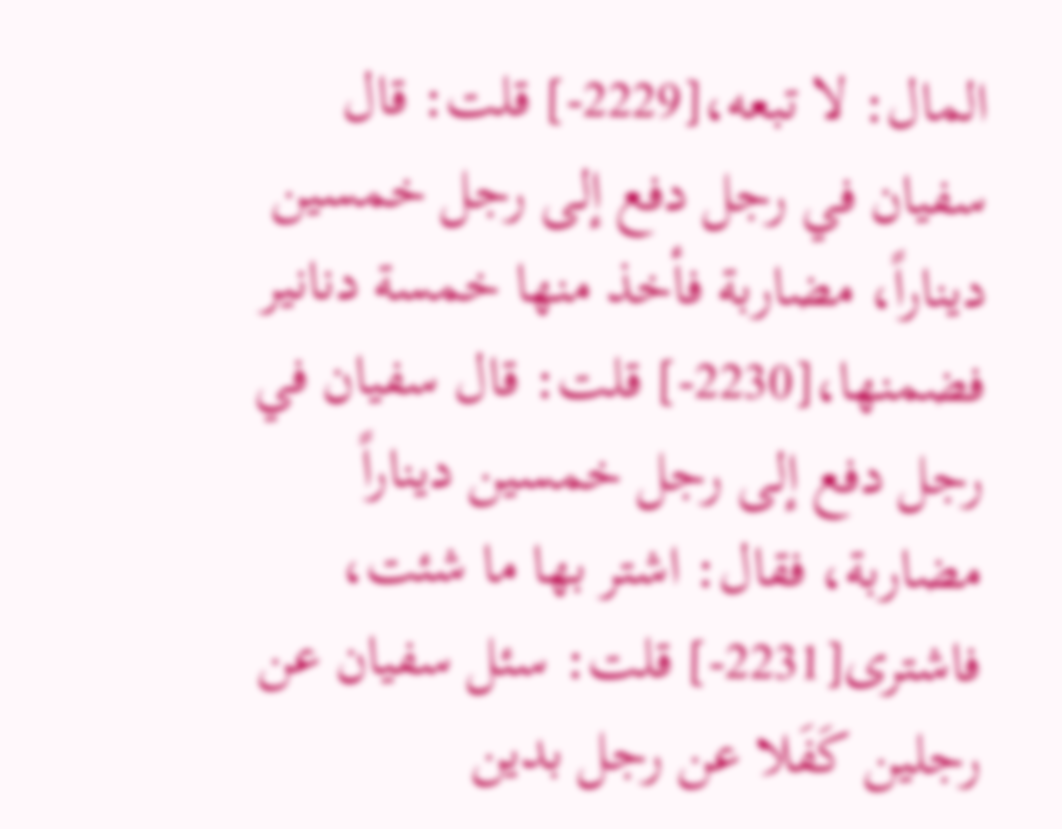المال: لا تبعه،[2229-] قلت: قال سفيان في رجل دفع إلى رجل خمسين ديناراً، مضاربة فأخذ منها خمسة دنانير فضمنها،[2230-] قلت: قال سفيان في رجل دفع إلى رجل خمسين ديناراً مضاربة، فقال: اشتر بها ما شئت، فاشترى[2231-] قلت: سئل سفيان عن رجلين كَفَلا عن رجل بدين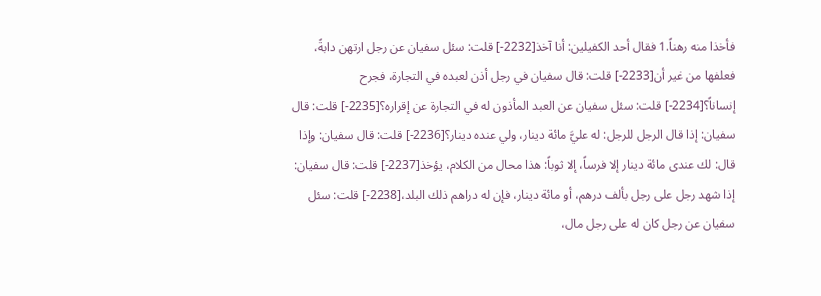فأخذا منه رهناً.1 فقال أحد الكفيلين: أنا آخذ[2232-] قلت: سئل سفيان عن رجل ارتهن دابةً، فعلفها من غير أن[2233-] قلت: قال سفيان في رجل أذن لعبده في التجارة، فجرح إنساناً؟[2234-] قلت: سئل سفيان عن العبد المأذون له في التجارة عن إقراره؟[2235-] قلت: قال سفيان: إذا قال الرجل للرجل: له عليَّ مائة دينار، ولي عنده دينار؟[2236-] قلت: قال سفيان: وإذا قال: لك عندى مائة دينار إلا فرساً، إلا ثوباً: هذا محال من الكلام، يؤخذ[2237-] قلت: قال سفيان: إذا شهد رجل على رجل بألف درهم، أو مائة دينار، فإن له دراهم ذلك البلد،[2238-] قلت: سئل سفيان عن رجل كان له على رجل مال،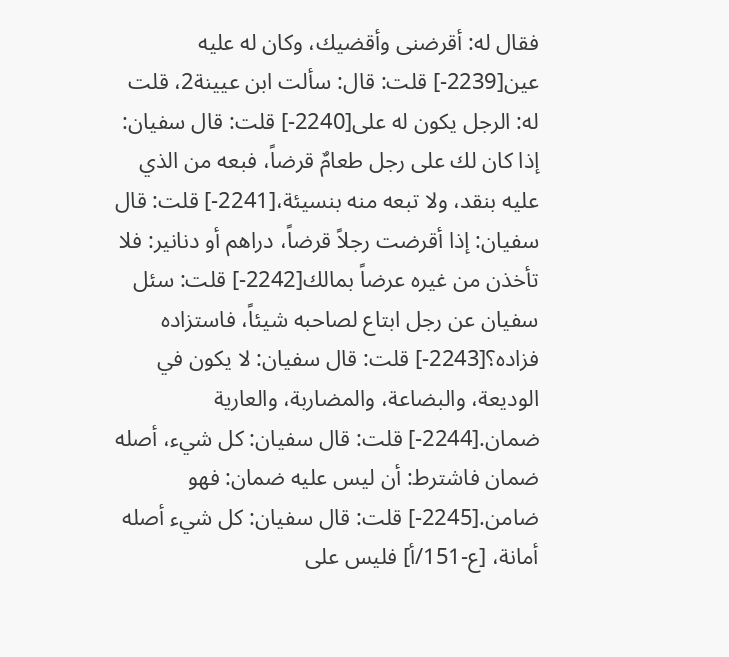فقال له: أقرضنى وأقضيك، وكان له عليه عين[2239-] قلت: قال: سألت ابن عيينة2، قلت له: الرجل يكون له على[2240-] قلت: قال سفيان: إذا كان لك على رجل طعامٌ قرضاً، فبعه من الذي عليه بنقد، ولا تبعه منه بنسيئة،[2241-] قلت: قال سفيان: إذا أقرضت رجلاً قرضاً، دراهم أو دنانير: فلا تأخذن من غيره عرضاً بمالك[2242-] قلت: سئل سفيان عن رجل ابتاع لصاحبه شيئاً، فاستزاده فزاده؟[2243-] قلت: قال سفيان: لا يكون في الوديعة، والبضاعة، والمضاربة، والعارية ضمان.[2244-] قلت: قال سفيان: كل شيء، أصله ضمان فاشترط: أن ليس عليه ضمان: فهو ضامن.[2245-] قلت: قال سفيان: كل شيء أصله أمانة، [ع-151/أ] فليس على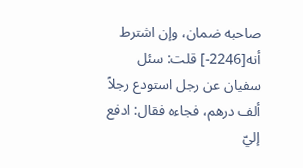صاحبه ضمان، وإن اشترط أنه[2246-] قلت: سئل سفيان عن رجل استودع رجلاً ألف درهم، فجاءه فقال: ادفع إليّ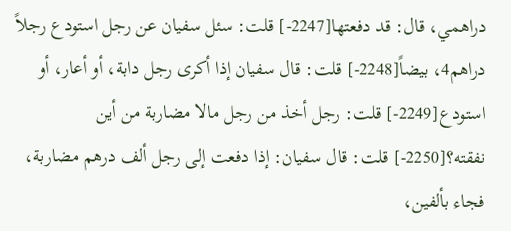دراهمي، قال: قد دفعتها[2247-] قلت: سئل سفيان عن رجل استودع رجلاً دراهم4، بيضاً[2248-] قلت: قال سفيان إذا أكرى رجل دابة، أو أعار، أو استودع[2249-] قلت: رجل أخذ من رجل مالا مضاربة من أين نفقته؟[2250-] قلت: قال سفيان: إذا دفعت إلى رجل ألف درهم مضاربة، فجاء بألفين،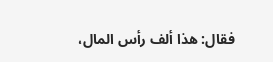فقال: هذا ألف رأس المال،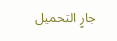جارٍ التحميل